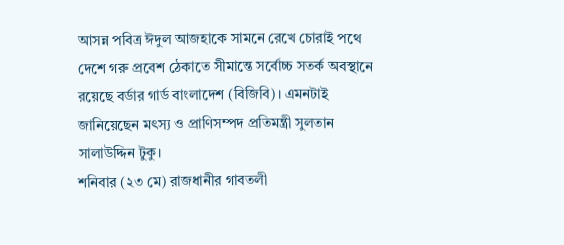আসন্ন পবিত্র ঈদুল আজহাকে সামনে রেখে চোরাই পথে দেশে গরু প্রবেশ ঠেকাতে সীমান্তে সর্বোচ্চ সতর্ক অবস্থানে রয়েছে বর্ডার গার্ড বাংলাদেশ (বিজিবি)। এমনটাই জানিয়েছেন মৎস্য ও প্রাণিসম্পদ প্রতিমন্ত্রী সুলতান সালাউদ্দিন টুকু।
শনিবার (২৩ মে) রাজধানীর গাবতলী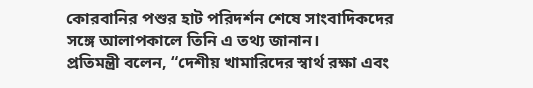কোরবানির পশুর হাট পরিদর্শন শেষে সাংবাদিকদের সঙ্গে আলাপকালে তিনি এ তথ্য জানান।
প্রতিমন্ত্রী বলেন, “দেশীয় খামারিদের স্বার্থ রক্ষা এবং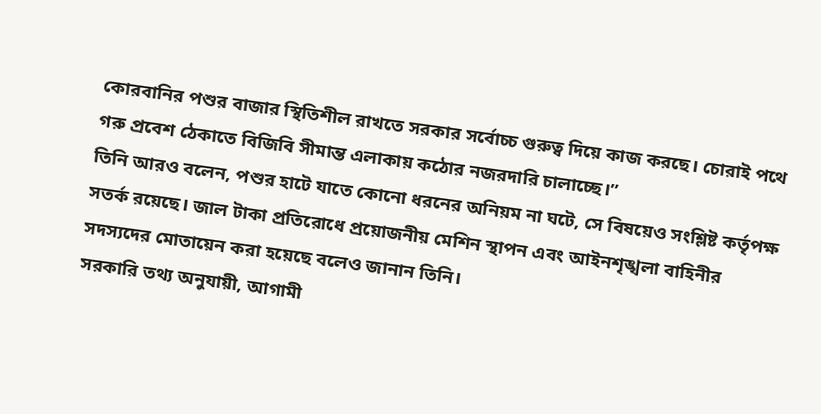কোরবানির পশুর বাজার স্থিতিশীল রাখতে সরকার সর্বোচ্চ গুরুত্ব দিয়ে কাজ করছে। চোরাই পথে গরু প্রবেশ ঠেকাতে বিজিবি সীমান্ত এলাকায় কঠোর নজরদারি চালাচ্ছে।”
তিনি আরও বলেন, পশুর হাটে যাতে কোনো ধরনের অনিয়ম না ঘটে, সে বিষয়েও সংশ্লিষ্ট কর্তৃপক্ষ সতর্ক রয়েছে। জাল টাকা প্রতিরোধে প্রয়োজনীয় মেশিন স্থাপন এবং আইনশৃঙ্খলা বাহিনীর সদস্যদের মোতায়েন করা হয়েছে বলেও জানান তিনি।
সরকারি তথ্য অনুযায়ী, আগামী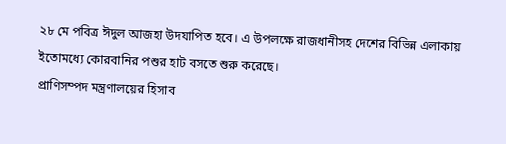২৮ মে পবিত্র ঈদুল আজহা উদযাপিত হবে। এ উপলক্ষে রাজধানীসহ দেশের বিভিন্ন এলাকায় ইতোমধ্যে কোরবানির পশুর হাট বসতে শুরু করেছে।
প্রাণিসম্পদ মন্ত্রণালয়ের হিসাব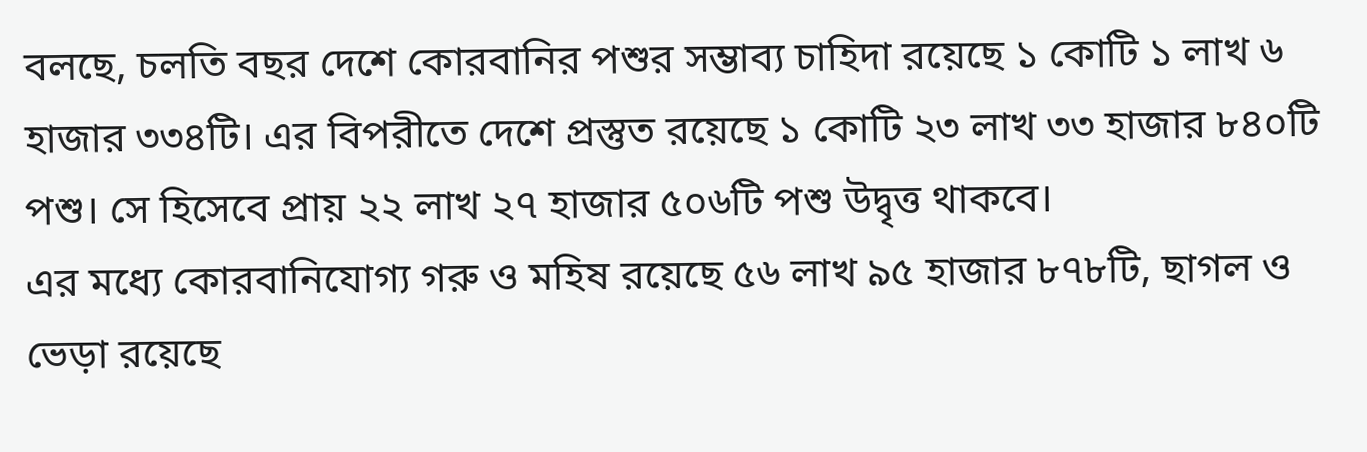বলছে, চলতি বছর দেশে কোরবানির পশুর সম্ভাব্য চাহিদা রয়েছে ১ কোটি ১ লাখ ৬ হাজার ৩৩৪টি। এর বিপরীতে দেশে প্রস্তুত রয়েছে ১ কোটি ২৩ লাখ ৩৩ হাজার ৮৪০টি পশু। সে হিসেবে প্রায় ২২ লাখ ২৭ হাজার ৫০৬টি পশু উদ্বৃত্ত থাকবে।
এর মধ্যে কোরবানিযোগ্য গরু ও মহিষ রয়েছে ৫৬ লাখ ৯৫ হাজার ৮৭৮টি, ছাগল ও ভেড়া রয়েছে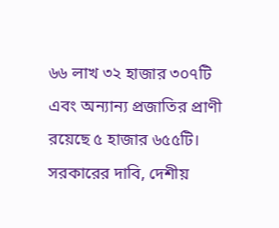৬৬ লাখ ৩২ হাজার ৩০৭টি এবং অন্যান্য প্রজাতির প্রাণী রয়েছে ৫ হাজার ৬৫৫টি।
সরকারের দাবি, দেশীয়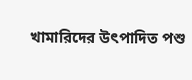খামারিদের উৎপাদিত পশু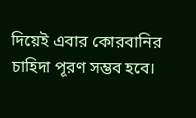দিয়েই এবার কোরবানির চাহিদা পূরণ সম্ভব হবে।